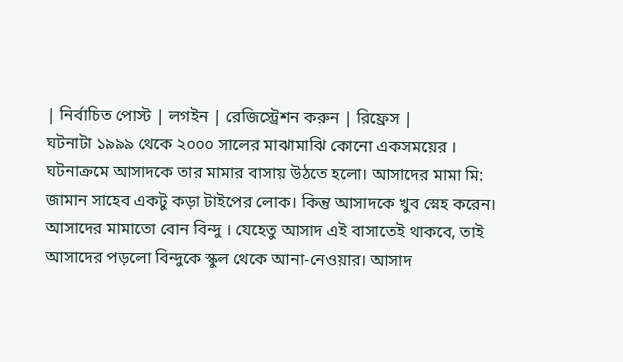| নির্বাচিত পোস্ট | লগইন | রেজিস্ট্রেশন করুন | রিফ্রেস |
ঘটনাটা ১৯৯৯ থেকে ২০০০ সালের মাঝামাঝি কোনো একসময়ের । ঘটনাক্রমে আসাদকে তার মামার বাসায় উঠতে হলো। আসাদের মামা মি: জামান সাহেব একটু কড়া টাইপের লোক। কিন্তু আসাদকে খুব স্নেহ করেন। আসাদের মামাতো বোন বিন্দু । যেহেতু আসাদ এই বাসাতেই থাকবে, তাই আসাদের পড়লো বিন্দুকে স্কুল থেকে আনা-নেওয়ার। আসাদ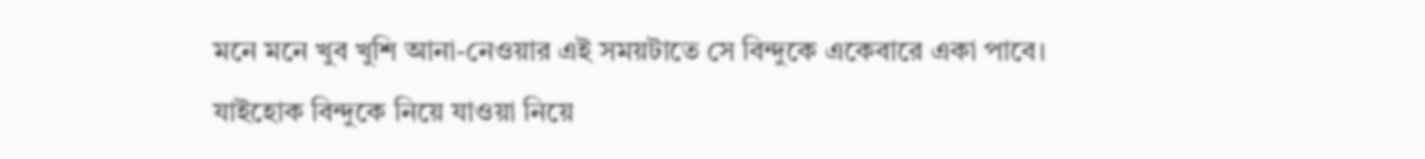মনে মনে খুব খুশি আনা-নেওয়ার এই সময়টাতে সে বিন্দুকে একেবারে একা পাবে। যাইহোক বিন্দুকে নিয়ে যাওয়া নিয়ে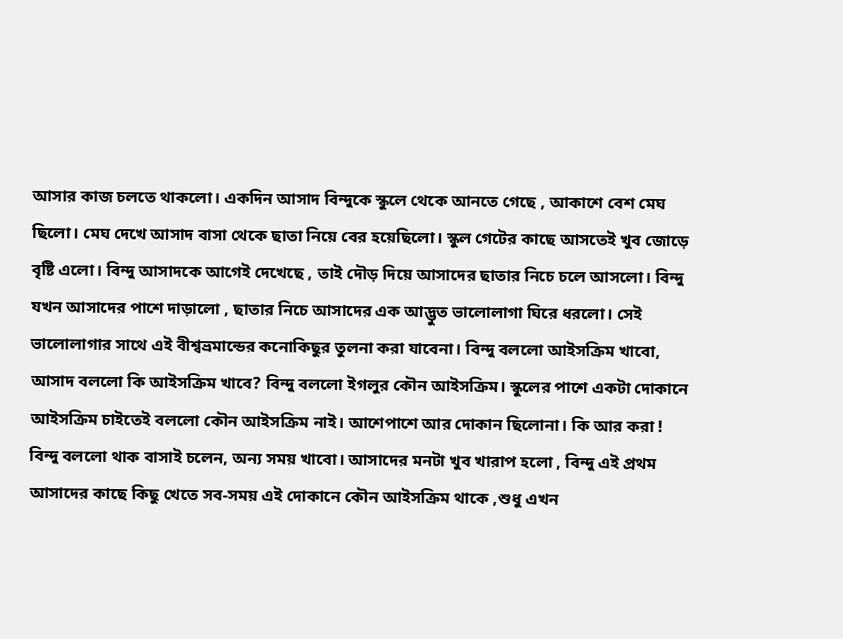আসার কাজ চলতে থাকলো। একদিন আসাদ বিন্দুকে স্কুলে থেকে আনতে গেছে , আকাশে বেশ মেঘ ছিলো। মেঘ দেখে আসাদ বাসা থেকে ছাতা নিয়ে বের হয়েছিলো। স্কুল গেটের কাছে আসতেই খুব জোড়ে বৃষ্টি এলো। বিন্দু আসাদকে আগেই দেখেছে , তাই দৌড় দিয়ে আসাদের ছাতার নিচে চলে আসলো। বিন্দু যখন আসাদের পাশে দাড়ালো , ছাতার নিচে আসাদের এক আদ্ভুত ভালোলাগা ঘিরে ধরলো। সেই ভালোলাগার সাথে এই বীশ্বভ্রমান্ডের কনোকিছুর তুলনা করা যাবেনা। বিন্দু বললো আইসক্রিম খাবো, আসাদ বললো কি আইসক্রিম খাবে? বিন্দু বললো ইগলুর কৌন আইসক্রিম। স্কুলের পাশে একটা দোকানে আইসক্রিম চাইতেই বললো কৌন আইসক্রিম নাই। আশেপাশে আর দোকান ছিলোনা। কি আর করা ! বিন্দু বললো থাক বাসাই চলেন, অন্য সময় খাবো। আসাদের মনটা খুব খারাপ হলো , বিন্দু এই প্রথম আসাদের কাছে কিছু খেতে সব-সময় এই দোকানে কৌন আইসক্রিম থাকে ,শুধু এখন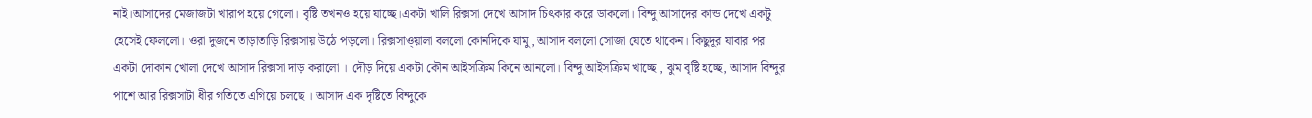নাই।আসাদের মেজাজটা খারাপ হয়ে গেলো। বৃষ্টি তখনও হয়ে যাচ্ছে।একটা খালি রিক্সসা দেখে আসাদ চিৎকার করে ডাকলো। বিন্দু আসাদের কান্ড দেখে একটু হেসেই ফেললো। ওরা দুজনে তাড়াতাড়ি রিক্সসায় উঠে পড়লো। রিক্সসাও্য়ালা বললো কোনদিকে যামু, আসাদ বললো সোজা যেতে থাকেন। কিছুদূর যাবার পর একটা দোকান খোলা দেখে আসাদ রিক্সসা দাড় করালো । দৌড় দিয়ে একটা কৌন আইসক্রিম কিনে আনলো। বিন্দু আইসক্রিম খাচ্ছে , ঝুম বৃষ্টি হচ্ছে, আসাদ বিন্দুর পাশে আর রিক্সসাটা ধীর গতিতে এগিয়ে চলছে । আসাদ এক দৃষ্টিতে বিন্দুকে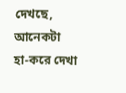দেখছে, আনেকটা হা-করে দেখা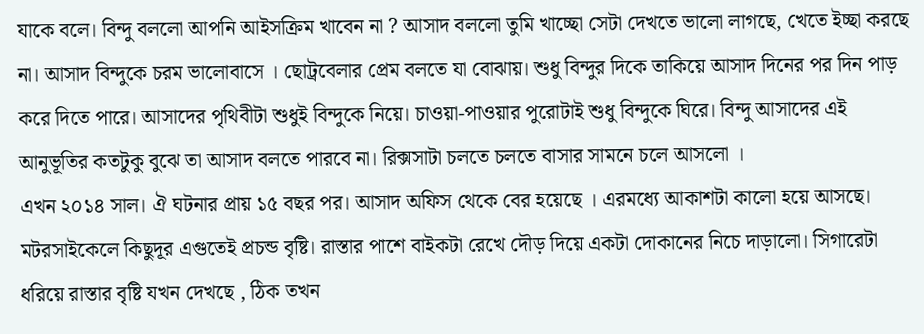যাকে বলে। বিন্দু বললো আপনি আইসক্রিম খাবেন না ? আসাদ বললো তুমি খাচ্ছো সেটা দেখতে ভালো লাগছে, খেতে ইচ্ছা করছে না। আসাদ বিন্দুকে চরম ভালোবাসে । ছোট্রবেলার প্রেম বলতে যা বোঝায়। শুধু বিন্দুর দিকে তাকিয়ে আসাদ দিনের পর দিন পাড় করে দিতে পারে। আসাদের পৃথিবীটা শুধুই বিন্দুকে নিয়ে। চাওয়া-পাওয়ার পুরোটাই শুধু বিন্দুকে ঘিরে। বিন্দু আসাদের এই আনুভূতির কতটুকু বুঝে তা আসাদ বলতে পারবে না। রিক্সসাটা চলতে চলতে বাসার সামনে চলে আসলো ।
এখন ২০১৪ সাল। ঐ ঘটনার প্রায় ১৫ বছর পর। আসাদ অফিস থেকে বের হয়েছে । এরমধ্যে আকাশটা কালো হয়ে আসছে। মটরসাইকেলে কিছুদূর এগুতেই প্রচন্ড বৃষ্টি। রাস্তার পাশে বাইকটা রেখে দৌড় দিয়ে একটা দোকানের নিচে দাড়ালো। সিগারেটা ধরিয়ে রাস্তার বৃষ্টি যখন দেখছে , ঠিক তখন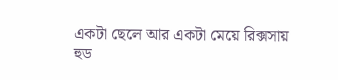একটা ছেলে আর একটা মেয়ে রিক্সসায় হুড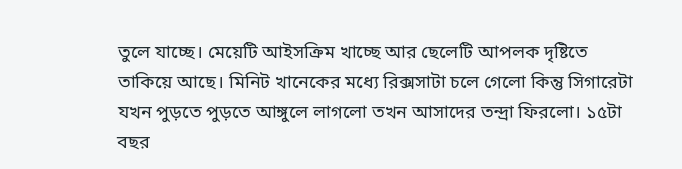তুলে যাচ্ছে। মেয়েটি আইসক্রিম খাচ্ছে আর ছেলেটি আপলক দৃষ্টিতে তাকিয়ে আছে। মিনিট খানেকের মধ্যে রিক্সসাটা চলে গেলো কিন্তু সিগারেটা যখন পুড়তে পুড়তে আঙ্গুলে লাগলো তখন আসাদের তন্দ্রা ফিরলো। ১৫টা বছর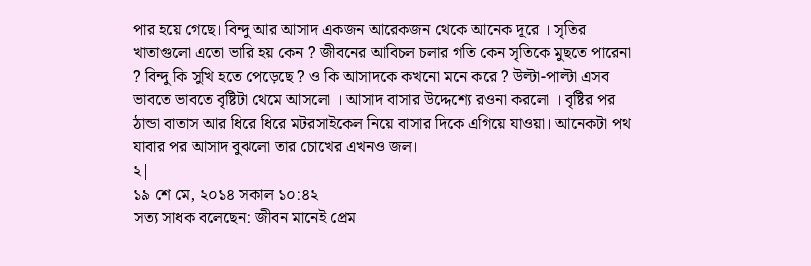পার হয়ে গেছে। বিন্দু আর আসাদ একজন আরেকজন থেকে আনেক দূরে । সৃতির খাতাগুলো এতো ভারি হয় কেন ? জীবনের আবিচল চলার গতি কেন সৃতিকে মুছতে পারেনা ? বিন্দু কি সুখি হতে পেড়েছে ? ও কি আসাদকে কখনো মনে করে ? উল্টা-পাল্টা এসব ভাবতে ভাবতে বৃষ্টিটা থেমে আসলো । আসাদ বাসার উদ্দেশ্যে রওনা করলো । বৃষ্টির পর ঠান্ডা বাতাস আর ধিরে ধিরে মটরসাইকেল নিয়ে বাসার দিকে এগিয়ে যাওয়া। আনেকটা পথ যাবার পর আসাদ বুঝলো তার চোখের এখনও জল।
২|
১৯ শে মে, ২০১৪ সকাল ১০:৪২
সত্য সাধক বলেছেন: জীবন মানেই প্রেম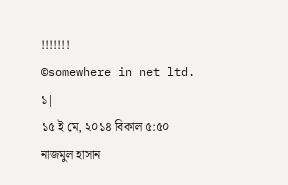!!!!!!!
©somewhere in net ltd.
১|
১৫ ই মে, ২০১৪ বিকাল ৫:৫০
নাজমুল হাসান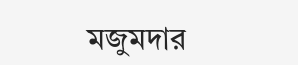মজুমদার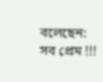বলেছেন: সব প্রেম !!!